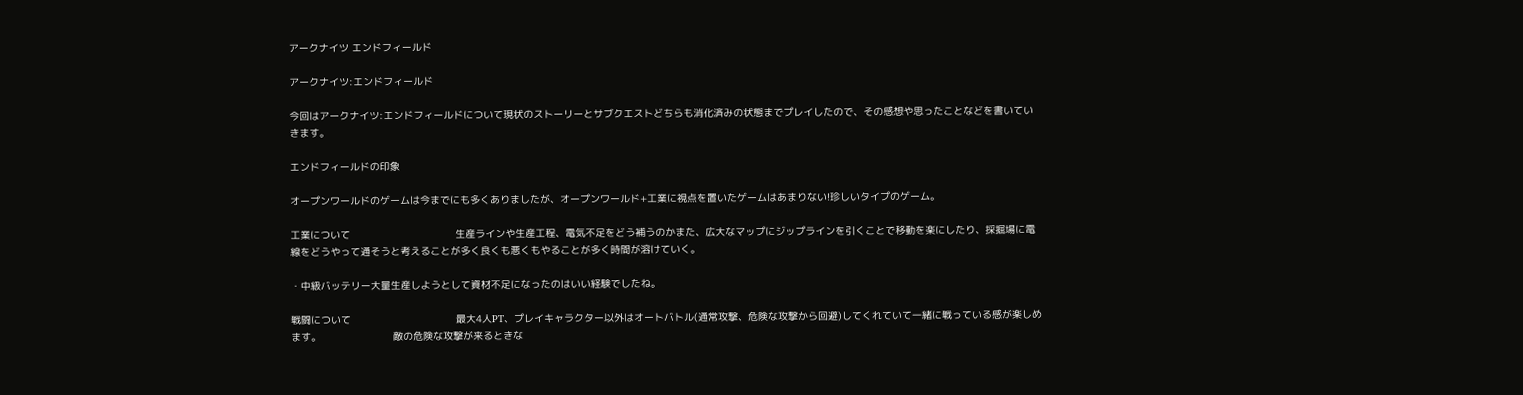アークナイツ エンドフィールド

アークナイツ:エンドフィールド

今回はアークナイツ:エンドフィールドについて現状のストーリーとサブクエストどちらも消化済みの状態までプレイしたので、その感想や思ったことなどを書いていきます。

エンドフィールドの印象

オープンワールドのゲームは今までにも多くありましたが、オープンワールド+工業に視点を置いたゲームはあまりない!珍しいタイプのゲーム。

工業について                                   生産ラインや生産工程、電気不足をどう補うのかまた、広大なマップにジップラインを引くことで移動を楽にしたり、採掘場に電線をどうやって通そうと考えることが多く良くも悪くもやることが多く時間が溶けていく。

・中級バッテリー大量生産しようとして資材不足になったのはいい経験でしたね。

戦闘について                                   最大4人PT、プレイキャラクター以外はオートバトル(通常攻撃、危険な攻撃から回避)してくれていて一緒に戦っている感が楽しめます。                        敵の危険な攻撃が来るときな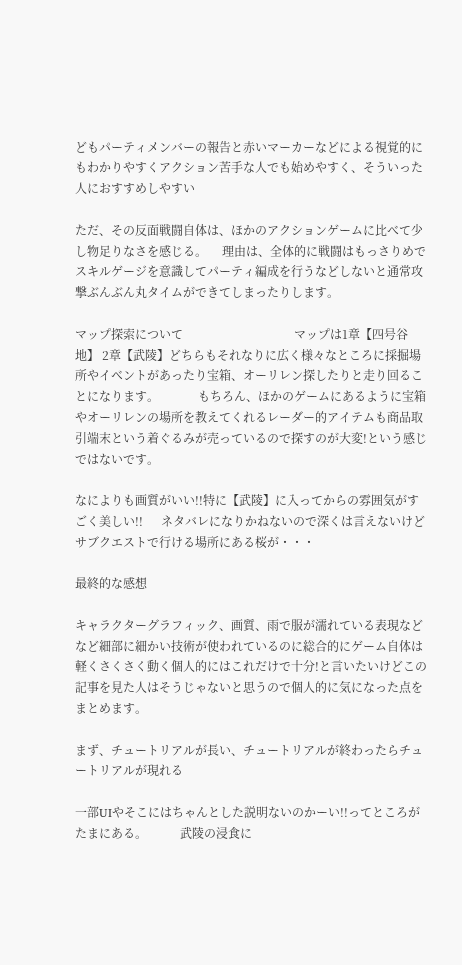どもパーティメンバーの報告と赤いマーカーなどによる視覚的にもわかりやすくアクション苦手な人でも始めやすく、そういった人におすすめしやすい

ただ、その反面戦闘自体は、ほかのアクションゲームに比べて少し物足りなさを感じる。     理由は、全体的に戦闘はもっさりめでスキルゲージを意識してパーティ編成を行うなどしないと通常攻撃ぶんぶん丸タイムができてしまったりします。

マップ探索について                                     マップは1章【四号谷地】 2章【武陵】どちらもそれなりに広く様々なところに採掘場所やイベントがあったり宝箱、オーリレン探したりと走り回ることになります。             もちろん、ほかのゲームにあるように宝箱やオーリレンの場所を教えてくれるレーダー的アイテムも商品取引端末という着ぐるみが売っているので探すのが大変!という感じではないです。

なによりも画質がいい!!特に【武陵】に入ってからの雰囲気がすごく美しい!!      ネタバレになりかねないので深くは言えないけどサブクエストで行ける場所にある桜が・・・

最終的な感想

キャラクターグラフィック、画質、雨で服が濡れている表現などなど細部に細かい技術が使われているのに総合的にゲーム自体は軽くさくさく動く個人的にはこれだけで十分!と言いたいけどこの記事を見た人はそうじゃないと思うので個人的に気になった点をまとめます。

まず、チュートリアルが長い、チュートリアルが終わったらチュートリアルが現れる

一部UIやそこにはちゃんとした説明ないのかーい!!ってところがたまにある。           武陵の浸食に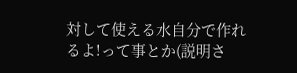対して使える水自分で作れるよ!って事とか(説明さ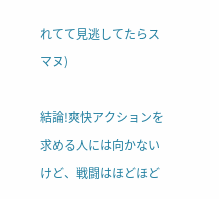れてて見逃してたらスマヌ)

結論!爽快アクションを求める人には向かないけど、戦闘はほどほど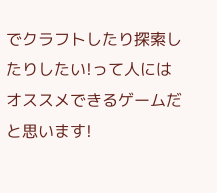でクラフトしたり探索したりしたい!って人にはオススメできるゲームだと思います!